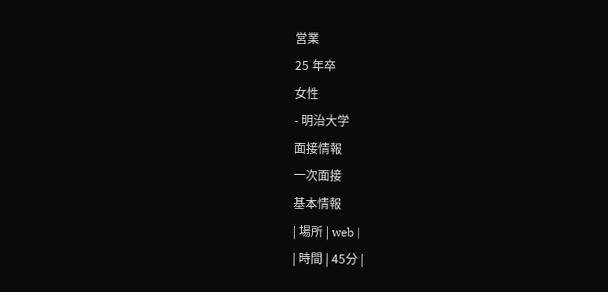営業
25 年卒
女性
- 明治大学
面接情報
一次面接
基本情報
| 場所 | web |
| 時間 | 45分 |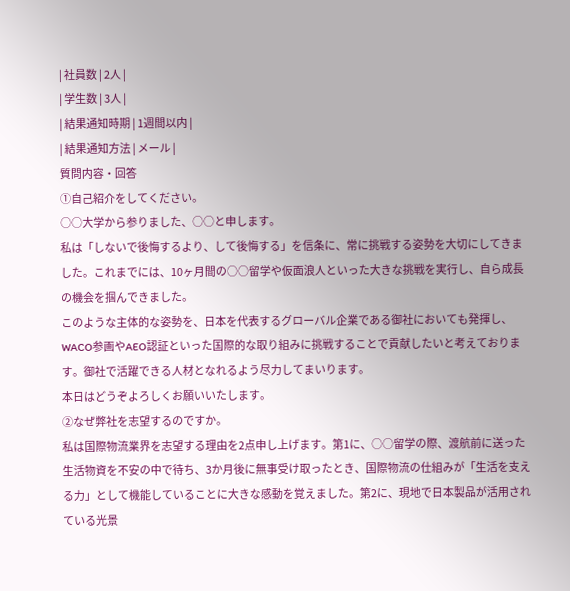| 社員数 | 2人 |
| 学生数 | 3人 |
| 結果通知時期 | 1週間以内 |
| 結果通知方法 | メール |
質問内容・回答
①自己紹介をしてください。
○○大学から参りました、○○と申します。
私は「しないで後悔するより、して後悔する」を信条に、常に挑戦する姿勢を大切にしてきました。これまでには、10ヶ月間の○○留学や仮面浪人といった大きな挑戦を実行し、自ら成長の機会を掴んできました。
このような主体的な姿勢を、日本を代表するグローバル企業である御社においても発揮し、WACO参画やAEO認証といった国際的な取り組みに挑戦することで貢献したいと考えております。御社で活躍できる人材となれるよう尽力してまいります。
本日はどうぞよろしくお願いいたします。
②なぜ弊社を志望するのですか。
私は国際物流業界を志望する理由を2点申し上げます。第1に、○○留学の際、渡航前に送った生活物資を不安の中で待ち、3か月後に無事受け取ったとき、国際物流の仕組みが「生活を支える力」として機能していることに大きな感動を覚えました。第2に、現地で日本製品が活用されている光景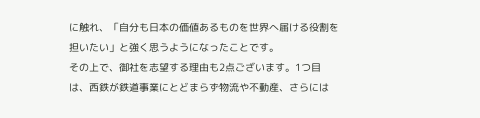に触れ、「自分も日本の価値あるものを世界へ届ける役割を担いたい」と強く思うようになったことです。
その上で、御社を志望する理由も2点ございます。1つ目は、西鉄が鉄道事業にとどまらず物流や不動産、さらには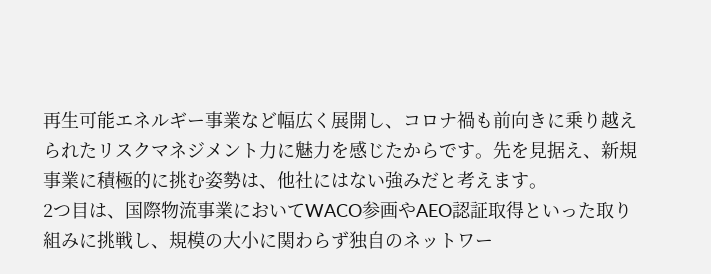再生可能エネルギー事業など幅広く展開し、コロナ禍も前向きに乗り越えられたリスクマネジメント力に魅力を感じたからです。先を見据え、新規事業に積極的に挑む姿勢は、他社にはない強みだと考えます。
2つ目は、国際物流事業においてWACO参画やAEO認証取得といった取り組みに挑戦し、規模の大小に関わらず独自のネットワー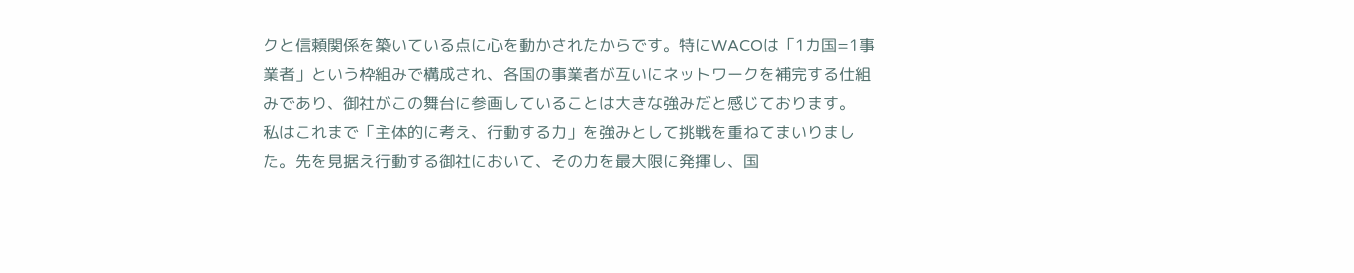クと信頼関係を築いている点に心を動かされたからです。特にWACOは「1カ国=1事業者」という枠組みで構成され、各国の事業者が互いにネットワークを補完する仕組みであり、御社がこの舞台に参画していることは大きな強みだと感じております。
私はこれまで「主体的に考え、行動する力」を強みとして挑戦を重ねてまいりました。先を見据え行動する御社において、その力を最大限に発揮し、国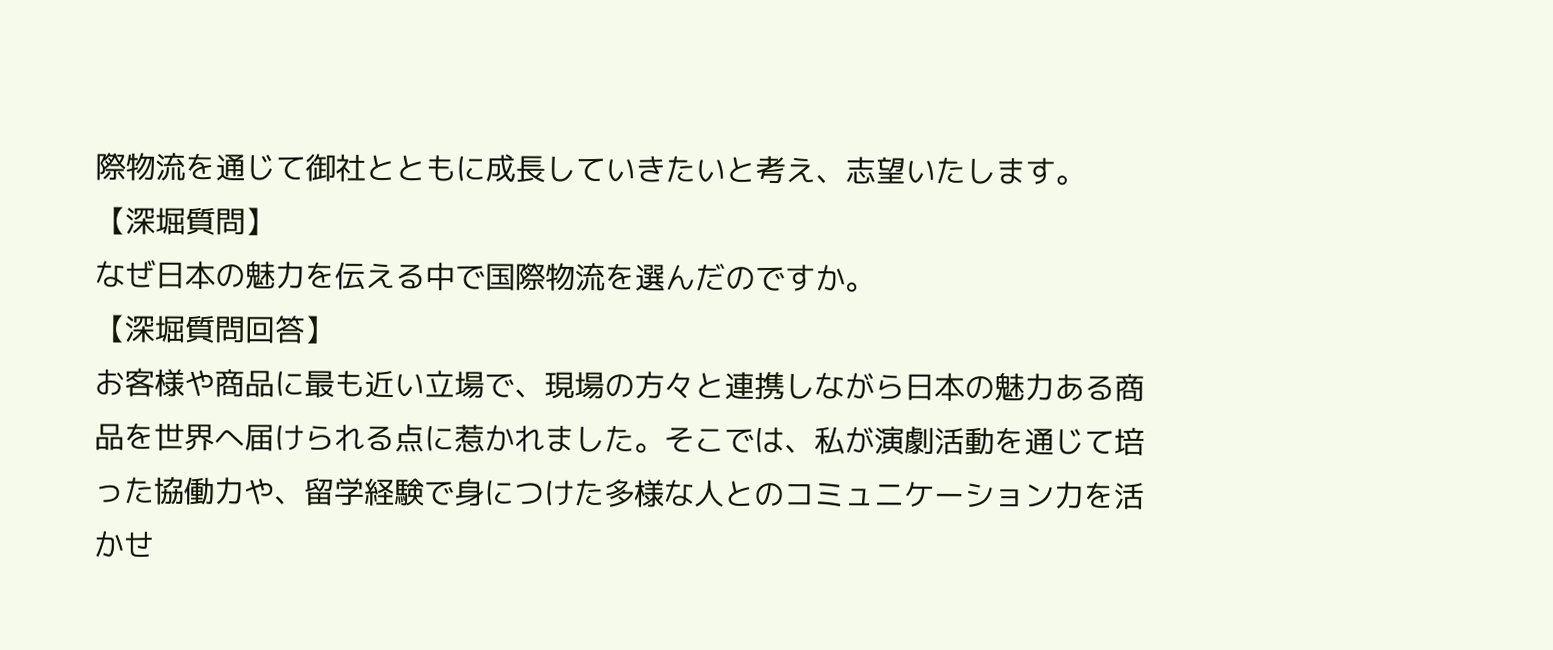際物流を通じて御社とともに成長していきたいと考え、志望いたします。
【深堀質問】
なぜ日本の魅力を伝える中で国際物流を選んだのですか。
【深堀質問回答】
お客様や商品に最も近い立場で、現場の方々と連携しながら日本の魅力ある商品を世界へ届けられる点に惹かれました。そこでは、私が演劇活動を通じて培った協働力や、留学経験で身につけた多様な人とのコミュニケーション力を活かせ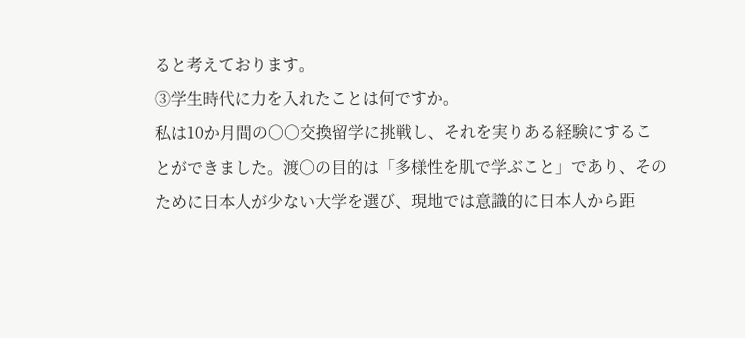ると考えております。
③学生時代に力を入れたことは何ですか。
私は10か月間の○○交換留学に挑戦し、それを実りある経験にすることができました。渡○の目的は「多様性を肌で学ぶこと」であり、そのために日本人が少ない大学を選び、現地では意識的に日本人から距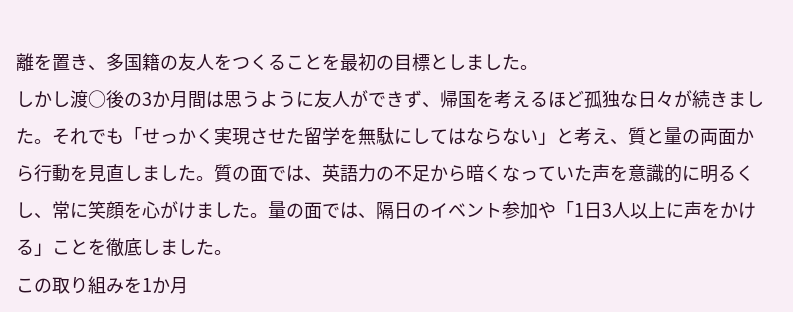離を置き、多国籍の友人をつくることを最初の目標としました。
しかし渡○後の3か月間は思うように友人ができず、帰国を考えるほど孤独な日々が続きました。それでも「せっかく実現させた留学を無駄にしてはならない」と考え、質と量の両面から行動を見直しました。質の面では、英語力の不足から暗くなっていた声を意識的に明るくし、常に笑顔を心がけました。量の面では、隔日のイベント参加や「1日3人以上に声をかける」ことを徹底しました。
この取り組みを1か月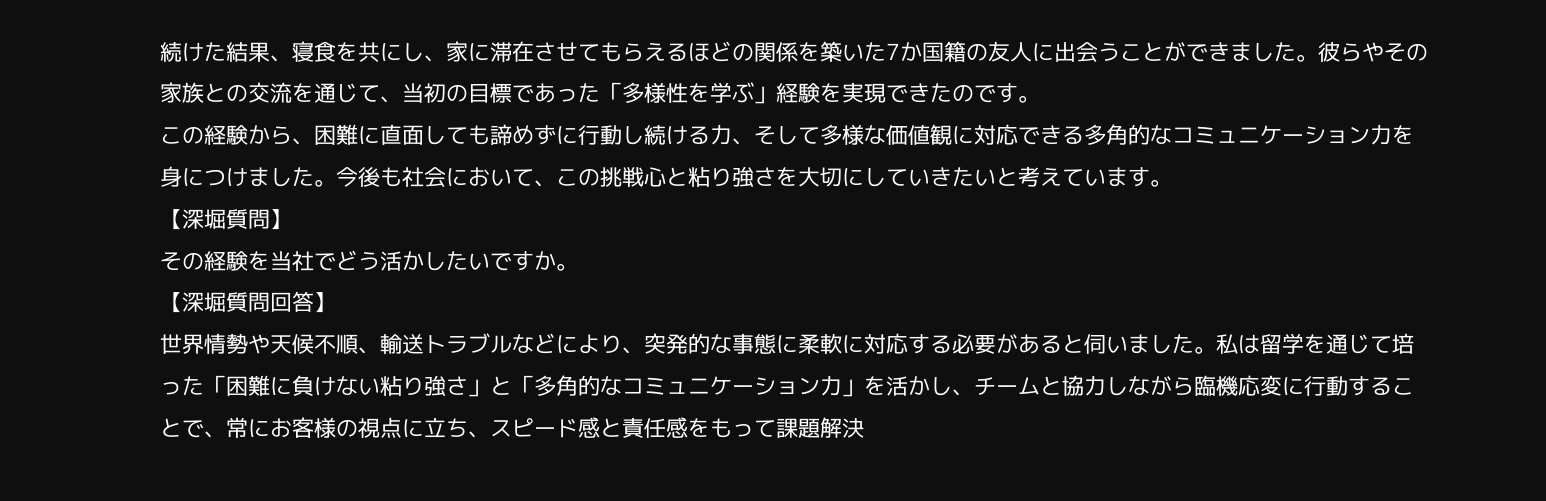続けた結果、寝食を共にし、家に滞在させてもらえるほどの関係を築いた7か国籍の友人に出会うことができました。彼らやその家族との交流を通じて、当初の目標であった「多様性を学ぶ」経験を実現できたのです。
この経験から、困難に直面しても諦めずに行動し続ける力、そして多様な価値観に対応できる多角的なコミュニケーション力を身につけました。今後も社会において、この挑戦心と粘り強さを大切にしていきたいと考えています。
【深堀質問】
その経験を当社でどう活かしたいですか。
【深堀質問回答】
世界情勢や天候不順、輸送トラブルなどにより、突発的な事態に柔軟に対応する必要があると伺いました。私は留学を通じて培った「困難に負けない粘り強さ」と「多角的なコミュニケーション力」を活かし、チームと協力しながら臨機応変に行動することで、常にお客様の視点に立ち、スピード感と責任感をもって課題解決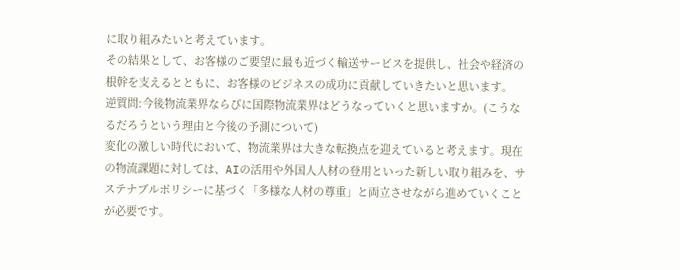に取り組みたいと考えています。
その結果として、お客様のご要望に最も近づく輸送サービスを提供し、社会や経済の根幹を支えるとともに、お客様のビジネスの成功に貢献していきたいと思います。
逆質問:今後物流業界ならびに国際物流業界はどうなっていくと思いますか。(こうなるだろうという理由と今後の予測について)
変化の激しい時代において、物流業界は大きな転換点を迎えていると考えます。現在の物流課題に対しては、AIの活用や外国人人材の登用といった新しい取り組みを、サステナブルポリシーに基づく「多様な人材の尊重」と両立させながら進めていくことが必要です。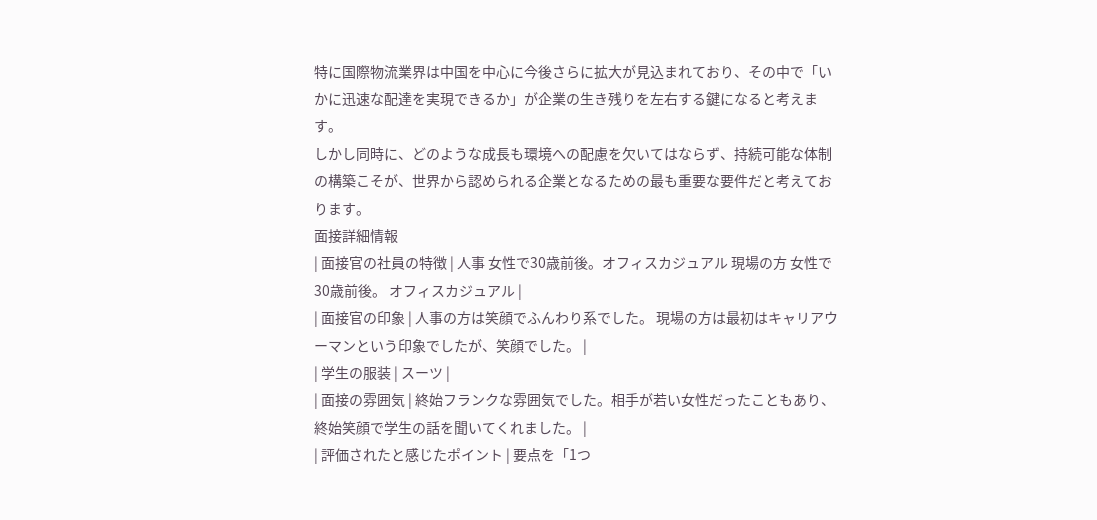特に国際物流業界は中国を中心に今後さらに拡大が見込まれており、その中で「いかに迅速な配達を実現できるか」が企業の生き残りを左右する鍵になると考えます。
しかし同時に、どのような成長も環境への配慮を欠いてはならず、持続可能な体制の構築こそが、世界から認められる企業となるための最も重要な要件だと考えております。
面接詳細情報
| 面接官の社員の特徴 | 人事 女性で30歳前後。オフィスカジュアル 現場の方 女性で30歳前後。 オフィスカジュアル |
| 面接官の印象 | 人事の方は笑顔でふんわり系でした。 現場の方は最初はキャリアウーマンという印象でしたが、笑顔でした。 |
| 学生の服装 | スーツ |
| 面接の雰囲気 | 終始フランクな雰囲気でした。相手が若い女性だったこともあり、終始笑顔で学生の話を聞いてくれました。 |
| 評価されたと感じたポイント | 要点を「1つ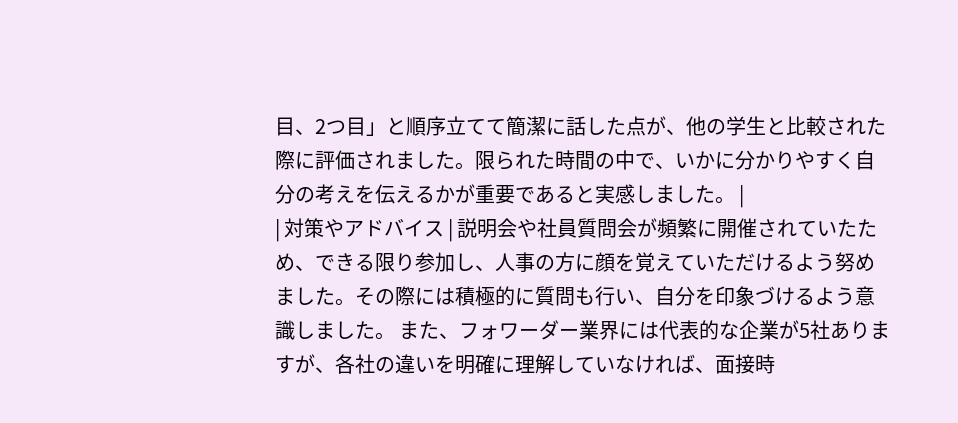目、2つ目」と順序立てて簡潔に話した点が、他の学生と比較された際に評価されました。限られた時間の中で、いかに分かりやすく自分の考えを伝えるかが重要であると実感しました。 |
| 対策やアドバイス | 説明会や社員質問会が頻繁に開催されていたため、できる限り参加し、人事の方に顔を覚えていただけるよう努めました。その際には積極的に質問も行い、自分を印象づけるよう意識しました。 また、フォワーダー業界には代表的な企業が5社ありますが、各社の違いを明確に理解していなければ、面接時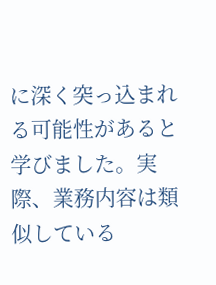に深く突っ込まれる可能性があると学びました。実際、業務内容は類似している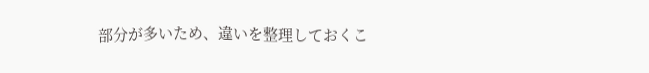部分が多いため、違いを整理しておくこ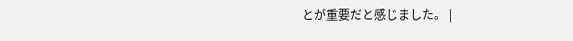とが重要だと感じました。 |